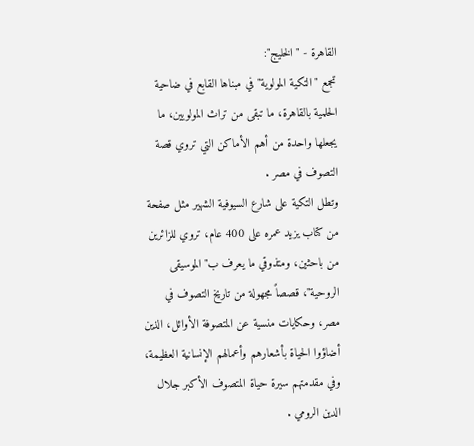القاهرة - "الخليج":
تجمع "التكية المولوية" في مبناها القابع في ضاحية الحلمية بالقاهرة، ما تبقى من تراث المولويين، ما يجعلها واحدة من أهم الأماكن التي تروي قصة التصوف في مصر .
وتطل التكية على شارع السيوفية الشهير مثل صفحة من كتاب يزيد عمره على 400 عام، تروي للزائرين من باحثين، ومتذوقي ما يعرف ب"الموسيقى الروحية"، قصصاً مجهولة من تاريخ التصوف في مصر، وحكايات منسية عن المتصوفة الأوائل، الذين أضاؤوا الحياة بأشعارهم وأعمالهم الإنسانية العظيمة، وفي مقدمتهم سيرة حياة المتصوف الأكبر جلال الدين الرومي .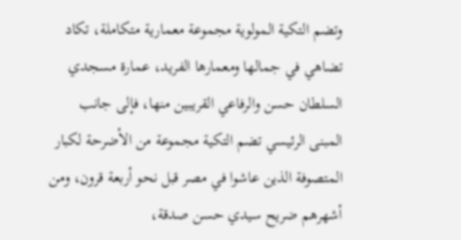وتضم التكية المولوية مجموعة معمارية متكاملة، تكاد تضاهي في جمالها ومعمارها الفريد، عمارة مسجدي السلطان حسن والرفاعي القريبين منها، فإلى جانب المبنى الرئيسي تضم التكية مجموعة من الأضرحة لكبار المتصوفة الذين عاشوا في مصر قبل نحو أربعة قرون، ومن أشهرهم ضريح سيدي حسن صدقة،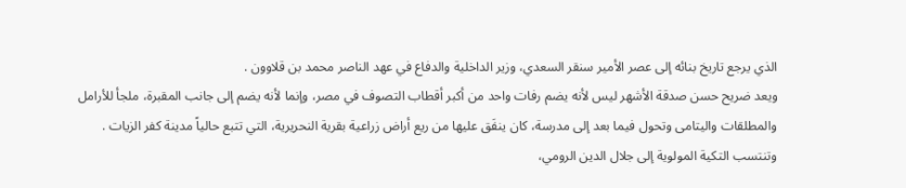الذي يرجع تاريخ بنائه إلى عصر الأمير سنقر السعدي، وزير الداخلية والدفاع في عهد الناصر محمد بن قلاوون .
ويعد ضريح حسن صدقة الأشهر ليس لأنه يضم رفات واحد من أكبر أقطاب التصوف في مصر، وإنما لأنه يضم إلى جانب المقبرة، ملجأ للأرامل والمطلقات واليتامى وتحول فيما بعد إلى مدرسة، كان ينفَق عليها من ريع أراض زراعية بقرية النحريرية، التي تتبع حالياً مدينة كفر الزيات .
وتنتسب التكية المولوية إلى جلال الدين الرومي،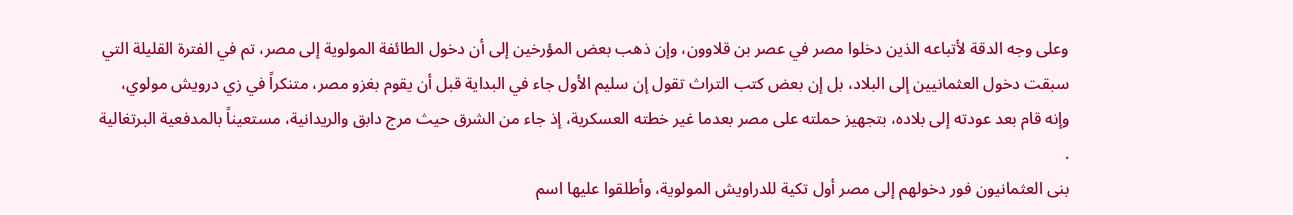وعلى وجه الدقة لأتباعه الذين دخلوا مصر في عصر بن قلاوون، وإن ذهب بعض المؤرخين إلى أن دخول الطائفة المولوية إلى مصر، تم في الفترة القليلة التي سبقت دخول العثمانيين إلى البلاد، بل إن بعض كتب التراث تقول إن سليم الأول جاء في البداية قبل أن يقوم بغزو مصر، متنكراً في زي درويش مولوي، وإنه قام بعد عودته إلى بلاده، بتجهيز حملته على مصر بعدما غير خطته العسكرية، إذ جاء من الشرق حيث مرج دابق والريدانية، مستعيناً بالمدفعية البرتغالية .
بنى العثمانيون فور دخولهم إلى مصر أول تكية للدراويش المولوية، وأطلقوا عليها اسم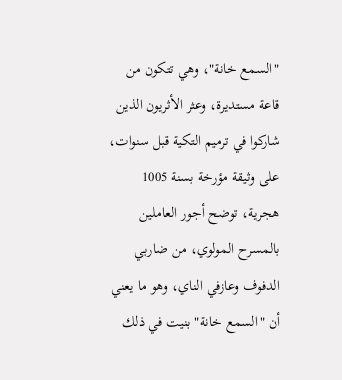"السمع خانة"، وهي تتكون من قاعة مستديرة، وعثر الأثريون الذين شاركوا في ترميم التكية قبل سنوات، على وثيقة مؤرخة بسنة 1005 هجرية، توضح أجور العاملين بالمسرح المولوي، من ضاربي الدفوف وعازفي الناي، وهو ما يعني أن "السمع خانة" بنيت في ذلك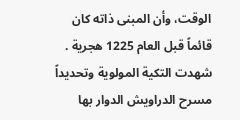الوقت، وأن المبنى ذاته كان قائماً قبل العام 1225 هجرية .
شهدت التكية المولوية وتحديداً مسرح الدراويش الدوار بها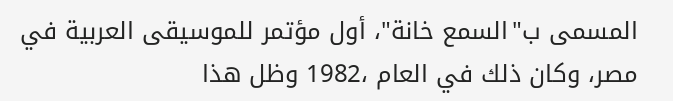المسمى ب"السمع خانة"، أول مؤتمر للموسيقى العربية في مصر، وكان ذلك في العام ،1982 وظل هذا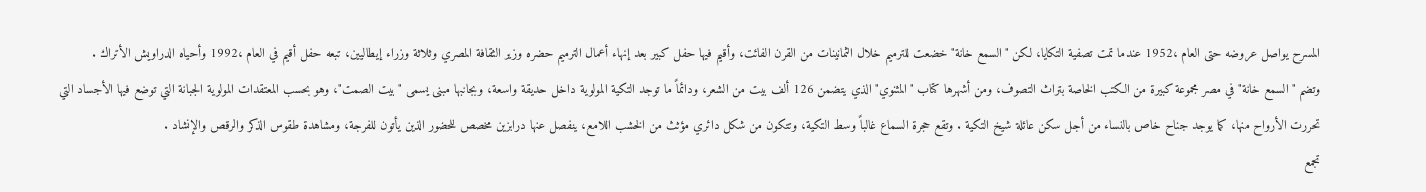المسرح يواصل عروضه حتى العام ،1952 عندما تمت تصفية التكايا، لكن "السمع خانة" خضعت للترميم خلال الثمانينات من القرن الفائت، وأقيم فيها حفل كبير بعد إنهاء أعمال الترميم حضره وزير الثقافة المصري وثلاثة وزراء إيطاليين، تبعه حفل أقيم في العام ،1992 وأحياه الدراويش الأتراك .
وتضم "السمع خانة" في مصر مجموعة كبيرة من الكتب الخاصة بتراث التصوف، ومن أشهرها كتاب "المثنوي" الذي يتضمن 126 ألف بيت من الشعر، ودائماً ما توجد التكية المولوية داخل حديقة واسعة، وبجانبها مبنى يسمى "بيت الصمت"، وهو بحسب المعتقدات المولوية الجبانة التي توضع فيها الأجساد التي تحررت الأرواح منها، كما يوجد جناح خاص بالنساء من أجل سكن عائلة شيخ التكية . وتقع حجرة السماع غالباً وسط التكية، وتتكون من شكل دائري مؤثث من الخشب اللامع، ينفصل عنها درابزين مخصص للحضور الذين يأتون للفرجة، ومشاهدة طقوس الذكر والرقص والإنشاد .
تجمع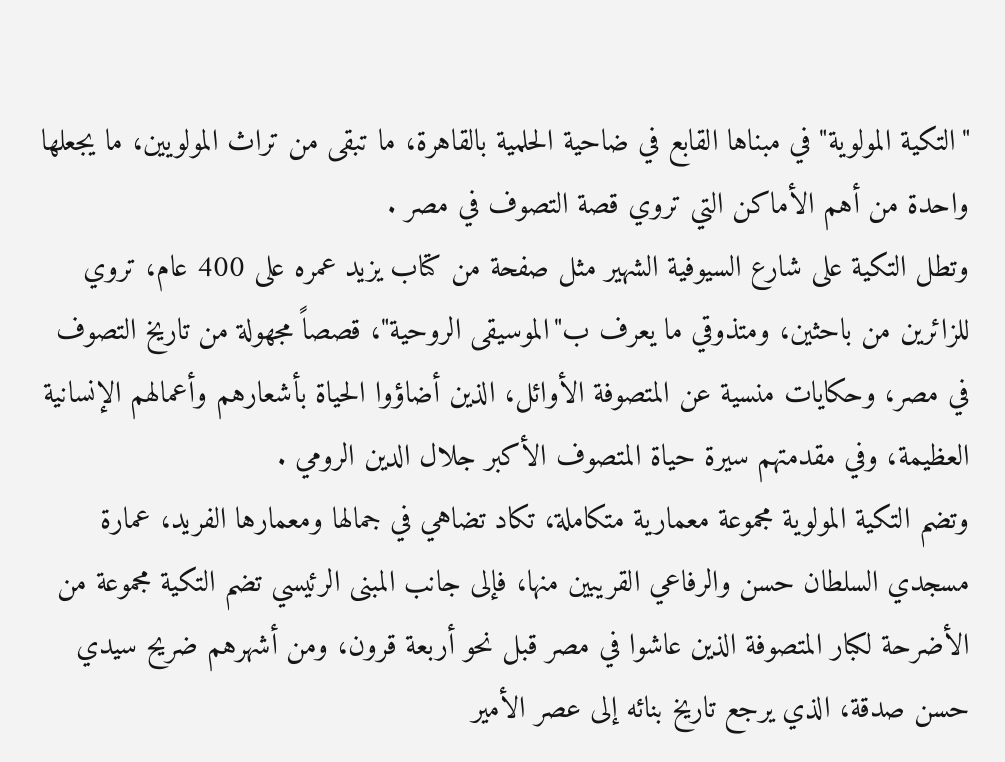"التكية المولوية" في مبناها القابع في ضاحية الحلمية بالقاهرة، ما تبقى من تراث المولويين، ما يجعلها واحدة من أهم الأماكن التي تروي قصة التصوف في مصر .
وتطل التكية على شارع السيوفية الشهير مثل صفحة من كتاب يزيد عمره على 400 عام، تروي للزائرين من باحثين، ومتذوقي ما يعرف ب"الموسيقى الروحية"، قصصاً مجهولة من تاريخ التصوف في مصر، وحكايات منسية عن المتصوفة الأوائل، الذين أضاؤوا الحياة بأشعارهم وأعمالهم الإنسانية العظيمة، وفي مقدمتهم سيرة حياة المتصوف الأكبر جلال الدين الرومي .
وتضم التكية المولوية مجموعة معمارية متكاملة، تكاد تضاهي في جمالها ومعمارها الفريد، عمارة مسجدي السلطان حسن والرفاعي القريبين منها، فإلى جانب المبنى الرئيسي تضم التكية مجموعة من الأضرحة لكبار المتصوفة الذين عاشوا في مصر قبل نحو أربعة قرون، ومن أشهرهم ضريح سيدي حسن صدقة، الذي يرجع تاريخ بنائه إلى عصر الأمير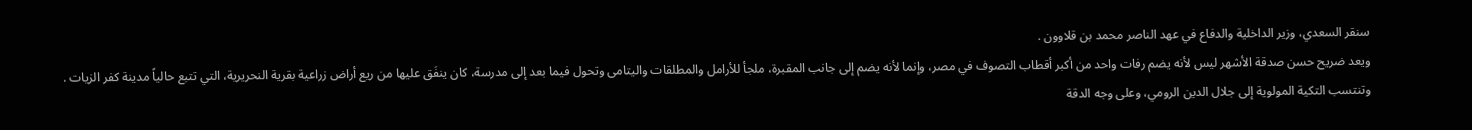سنقر السعدي، وزير الداخلية والدفاع في عهد الناصر محمد بن قلاوون .
ويعد ضريح حسن صدقة الأشهر ليس لأنه يضم رفات واحد من أكبر أقطاب التصوف في مصر، وإنما لأنه يضم إلى جانب المقبرة، ملجأ للأرامل والمطلقات واليتامى وتحول فيما بعد إلى مدرسة، كان ينفَق عليها من ريع أراض زراعية بقرية النحريرية، التي تتبع حالياً مدينة كفر الزيات .
وتنتسب التكية المولوية إلى جلال الدين الرومي، وعلى وجه الدقة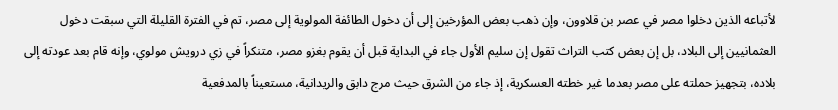لأتباعه الذين دخلوا مصر في عصر بن قلاوون، وإن ذهب بعض المؤرخين إلى أن دخول الطائفة المولوية إلى مصر، تم في الفترة القليلة التي سبقت دخول العثمانيين إلى البلاد، بل إن بعض كتب التراث تقول إن سليم الأول جاء في البداية قبل أن يقوم بغزو مصر، متنكراً في زي درويش مولوي، وإنه قام بعد عودته إلى بلاده، بتجهيز حملته على مصر بعدما غير خطته العسكرية، إذ جاء من الشرق حيث مرج دابق والريدانية، مستعيناً بالمدفعية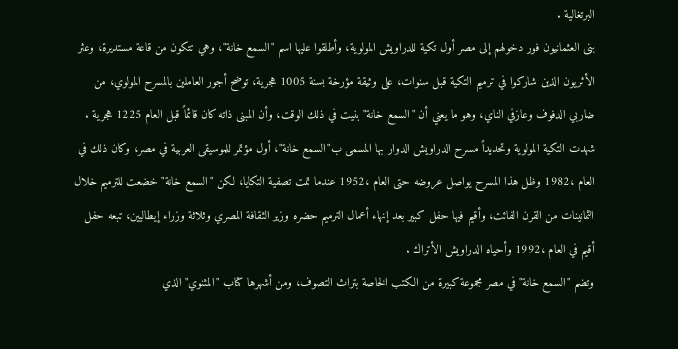البرتغالية .
بنى العثمانيون فور دخولهم إلى مصر أول تكية للدراويش المولوية، وأطلقوا عليها اسم "السمع خانة"، وهي تتكون من قاعة مستديرة، وعثر الأثريون الذين شاركوا في ترميم التكية قبل سنوات، على وثيقة مؤرخة بسنة 1005 هجرية، توضح أجور العاملين بالمسرح المولوي، من ضاربي الدفوف وعازفي الناي، وهو ما يعني أن "السمع خانة" بنيت في ذلك الوقت، وأن المبنى ذاته كان قائماً قبل العام 1225 هجرية .
شهدت التكية المولوية وتحديداً مسرح الدراويش الدوار بها المسمى ب"السمع خانة"، أول مؤتمر للموسيقى العربية في مصر، وكان ذلك في العام ،1982 وظل هذا المسرح يواصل عروضه حتى العام ،1952 عندما تمت تصفية التكايا، لكن "السمع خانة" خضعت للترميم خلال الثمانينات من القرن الفائت، وأقيم فيها حفل كبير بعد إنهاء أعمال الترميم حضره وزير الثقافة المصري وثلاثة وزراء إيطاليين، تبعه حفل أقيم في العام ،1992 وأحياه الدراويش الأتراك .
وتضم "السمع خانة" في مصر مجموعة كبيرة من الكتب الخاصة بتراث التصوف، ومن أشهرها كتاب "المثنوي" الذي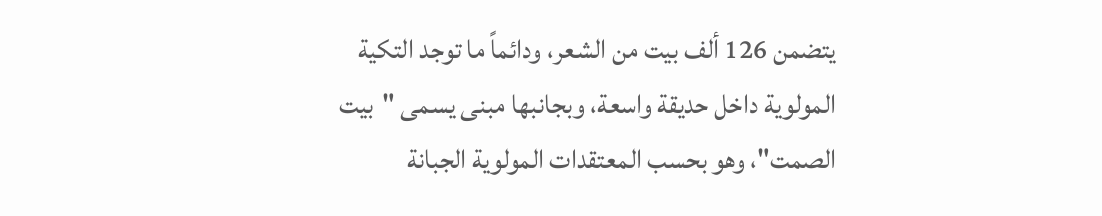يتضمن 126 ألف بيت من الشعر، ودائماً ما توجد التكية المولوية داخل حديقة واسعة، وبجانبها مبنى يسمى "بيت الصمت"، وهو بحسب المعتقدات المولوية الجبانة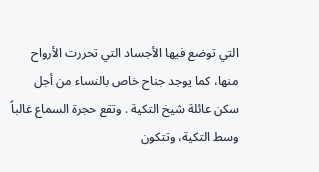التي توضع فيها الأجساد التي تحررت الأرواح منها، كما يوجد جناح خاص بالنساء من أجل سكن عائلة شيخ التكية . وتقع حجرة السماع غالباً وسط التكية، وتتكون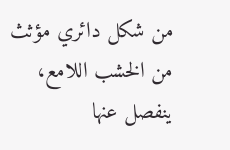من شكل دائري مؤثث من الخشب اللامع، ينفصل عنها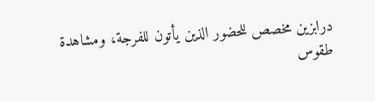درابزين مخصص للحضور الذين يأتون للفرجة، ومشاهدة طقوس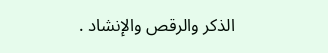الذكر والرقص والإنشاد .